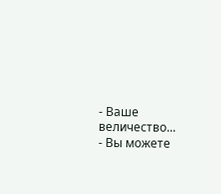- Ваше величество...
- Вы можете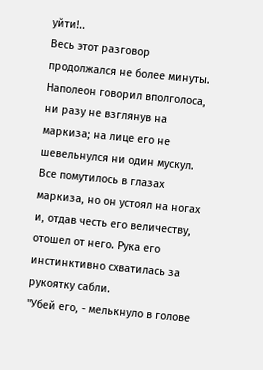уйти!..
Весь этот разговор продолжался не более минуты. Наполеон говорил вполголоса, ни разу не взглянув на маркиза; на лице его не шевельнулся ни один мускул.
Все помутилось в глазах маркиза, но он устоял на ногах и, отдав честь его величеству, отошел от него. Рука его инстинктивно схватилась за рукоятку сабли.
"Убей его, - мелькнуло в голове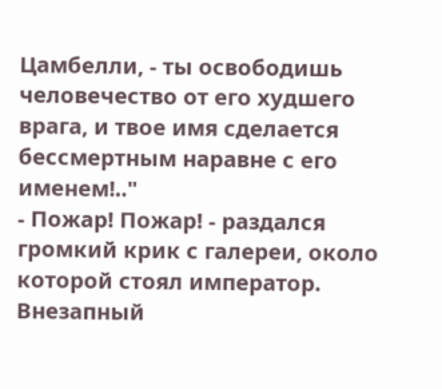Цамбелли, - ты освободишь человечество от его худшего врага, и твое имя сделается бессмертным наравне с его именем!.."
- Пожар! Пожар! - раздался громкий крик с галереи, около которой стоял император.
Внезапный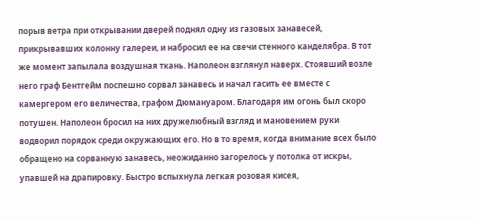порыв ветра при открывании дверей поднял одну из газовых занавесей, прикрывавших колонну галереи, и набросил ее на свечи стенного канделябра. В тот же момент запылала воздушная ткань. Наполеон взглянул наверх. Стоявший возле него граф Бентгейм поспешно сорвал занавесь и начал гасить ее вместе с камергером его величества, графом Дюмануаром. Благодаря им огонь был скоро потушен. Наполеон бросил на них дружелюбный взгляд и мановением руки водворил порядок среди окружающих его. Но в то время, когда внимание всех было обращено на сорванную занавесь, неожиданно загорелось у потолка от искры, упавшей на драпировку. Быстро вспыхнула легкая розовая кисея,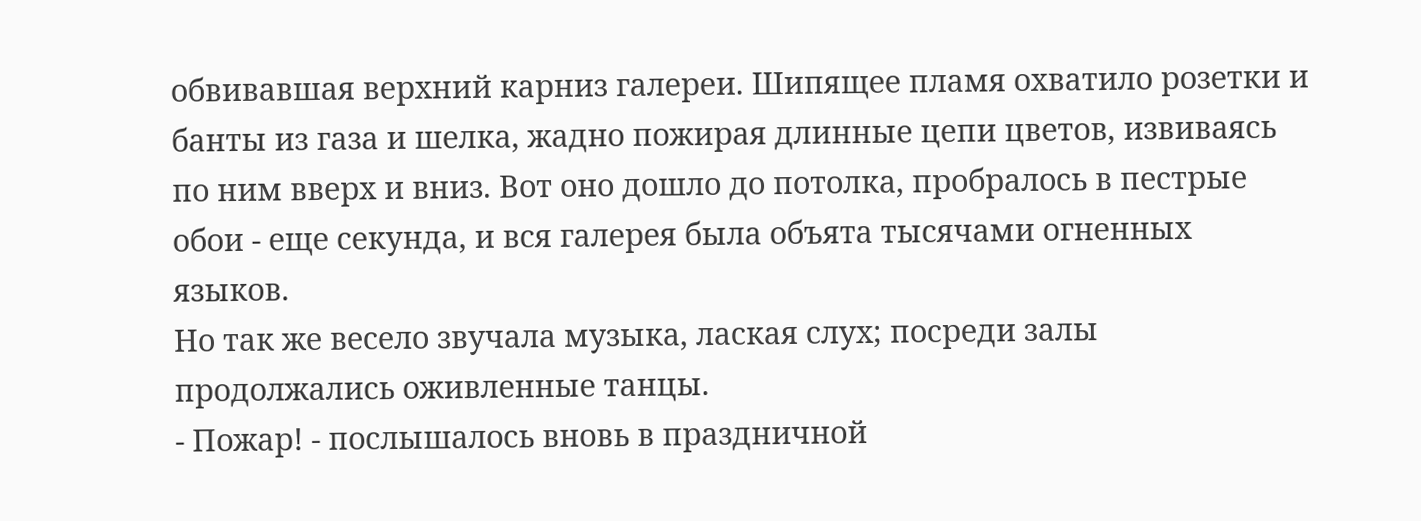обвивавшая верхний карниз галереи. Шипящее пламя охватило розетки и банты из газа и шелка, жадно пожирая длинные цепи цветов, извиваясь по ним вверх и вниз. Вот оно дошло до потолка, пробралось в пестрые обои - еще секунда, и вся галерея была объята тысячами огненных языков.
Но так же весело звучала музыка, лаская слух; посреди залы продолжались оживленные танцы.
- Пожар! - послышалось вновь в праздничной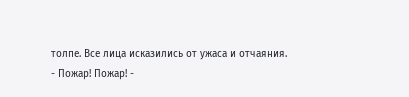толпе. Все лица исказились от ужаса и отчаяния.
- Пожар! Пожар! -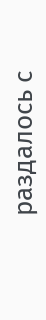раздалось с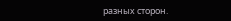разных сторон.